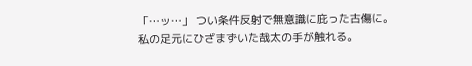「…ッ…」 つい条件反射で無意識に庇った古傷に。 私の足元にひざまずいた哉太の手が触れる。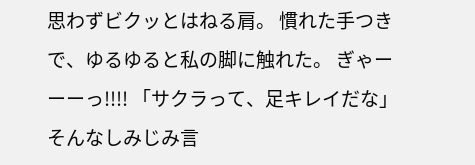思わずビクッとはねる肩。 慣れた手つきで、ゆるゆると私の脚に触れた。 ぎゃーーーっ!!!! 「サクラって、足キレイだな」 そんなしみじみ言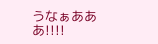うなぁあああ!!!!